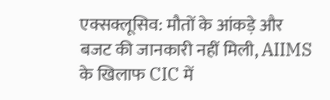एक्सक्लूसिव: मौतों के आंकड़े और बजट की जानकारी नहीं मिली, AIIMS के खिलाफ CIC में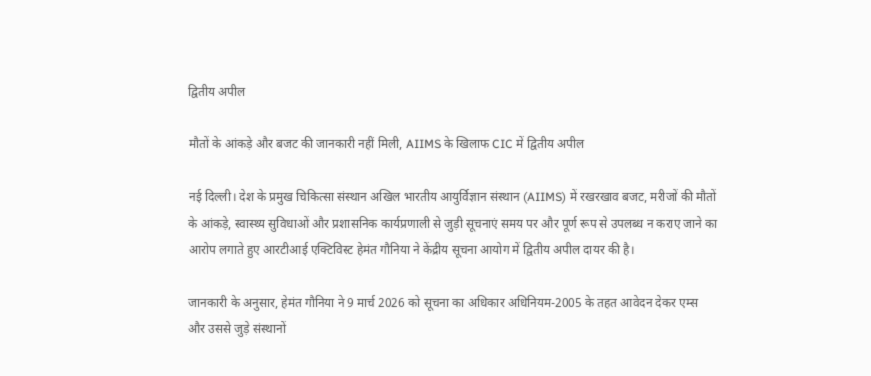द्वितीय अपील

मौतों के आंकड़े और बजट की जानकारी नहीं मिली, AIIMS के खिलाफ CIC में द्वितीय अपील

नई दिल्ली। देश के प्रमुख चिकित्सा संस्थान अखिल भारतीय आयुर्विज्ञान संस्थान (AIIMS) में रखरखाव बजट, मरीजों की मौतों के आंकड़े, स्वास्थ्य सुविधाओं और प्रशासनिक कार्यप्रणाली से जुड़ी सूचनाएं समय पर और पूर्ण रूप से उपलब्ध न कराए जाने का आरोप लगाते हुए आरटीआई एक्टिविस्ट हेमंत गौनिया ने केंद्रीय सूचना आयोग में द्वितीय अपील दायर की है।

जानकारी के अनुसार, हेमंत गौनिया ने 9 मार्च 2026 को सूचना का अधिकार अधिनियम-2005 के तहत आवेदन देकर एम्स और उससे जुड़े संस्थानों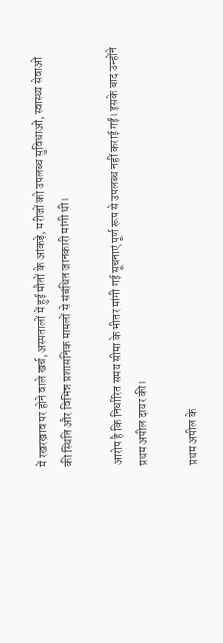में रखरखाव पर होने वाले खर्च, अस्पतालों में हुई मौतों के आंकड़े, मरीजों को उपलब्ध सुविधाओं, स्वास्थ्य सेवाओं की स्थिति और विभिन्न प्रशासनिक मामलों से संबंधित जानकारी मांगी थी।

आरोप है कि निर्धारित समय सीमा के भीतर मांगी गई सूचनाएं पूर्ण रूप से उपलब्ध नहीं कराई गईं। इसके बाद उन्होंने प्रथम अपील दायर की।

प्रथम अपील के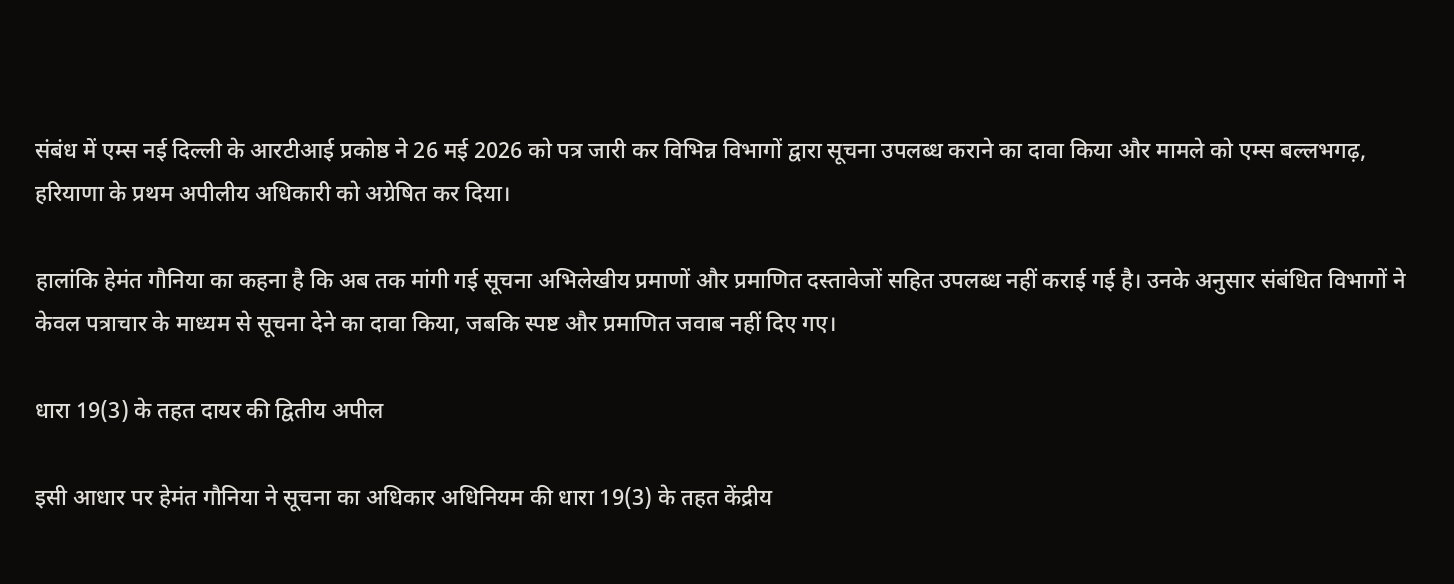संबंध में एम्स नई दिल्ली के आरटीआई प्रकोष्ठ ने 26 मई 2026 को पत्र जारी कर विभिन्न विभागों द्वारा सूचना उपलब्ध कराने का दावा किया और मामले को एम्स बल्लभगढ़, हरियाणा के प्रथम अपीलीय अधिकारी को अग्रेषित कर दिया।

हालांकि हेमंत गौनिया का कहना है कि अब तक मांगी गई सूचना अभिलेखीय प्रमाणों और प्रमाणित दस्तावेजों सहित उपलब्ध नहीं कराई गई है। उनके अनुसार संबंधित विभागों ने केवल पत्राचार के माध्यम से सूचना देने का दावा किया, जबकि स्पष्ट और प्रमाणित जवाब नहीं दिए गए।

धारा 19(3) के तहत दायर की द्वितीय अपील

इसी आधार पर हेमंत गौनिया ने सूचना का अधिकार अधिनियम की धारा 19(3) के तहत केंद्रीय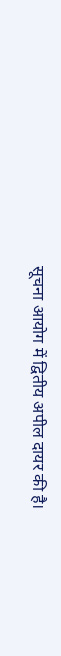सूचना आयोग में द्वितीय अपील दायर की है।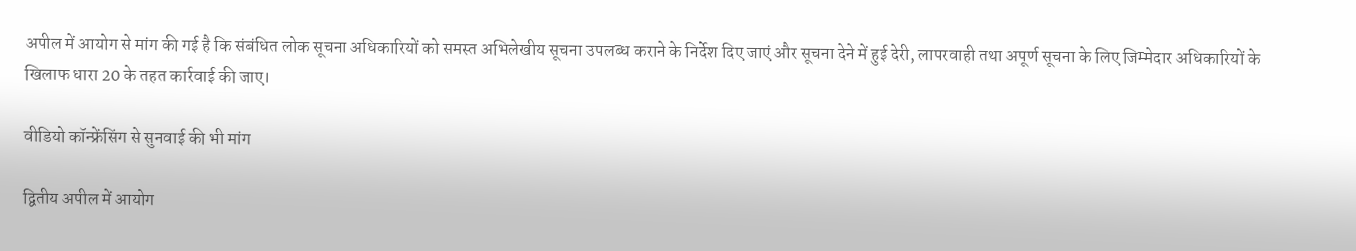अपील में आयोग से मांग की गई है कि संबंधित लोक सूचना अधिकारियों को समस्त अभिलेखीय सूचना उपलब्ध कराने के निर्देश दिए जाएं और सूचना देने में हुई देरी, लापरवाही तथा अपूर्ण सूचना के लिए जिम्मेदार अधिकारियों के खिलाफ धारा 20 के तहत कार्रवाई की जाए।

वीडियो कॉन्फ्रेंसिंग से सुनवाई की भी मांग

द्वितीय अपील में आयोग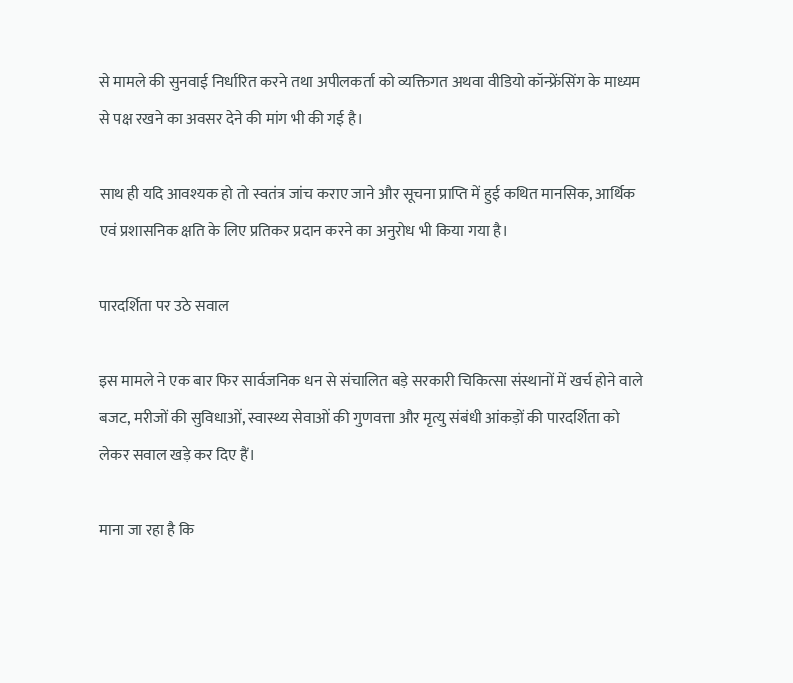से मामले की सुनवाई निर्धारित करने तथा अपीलकर्ता को व्यक्तिगत अथवा वीडियो कॉन्फ्रेंसिंग के माध्यम से पक्ष रखने का अवसर देने की मांग भी की गई है।

साथ ही यदि आवश्यक हो तो स्वतंत्र जांच कराए जाने और सूचना प्राप्ति में हुई कथित मानसिक, आर्थिक एवं प्रशासनिक क्षति के लिए प्रतिकर प्रदान करने का अनुरोध भी किया गया है।

पारदर्शिता पर उठे सवाल

इस मामले ने एक बार फिर सार्वजनिक धन से संचालित बड़े सरकारी चिकित्सा संस्थानों में खर्च होने वाले बजट, मरीजों की सुविधाओं, स्वास्थ्य सेवाओं की गुणवत्ता और मृत्यु संबंधी आंकड़ों की पारदर्शिता को लेकर सवाल खड़े कर दिए हैं।

माना जा रहा है कि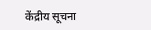केंद्रीय सूचना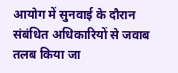आयोग में सुनवाई के दौरान संबंधित अधिकारियों से जवाब तलब किया जा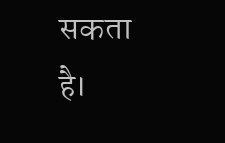सकता है।